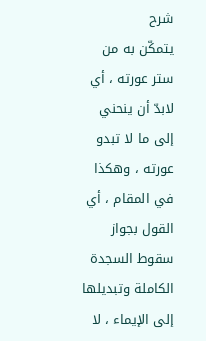شرح
يتمكّن به من ستر عورته ، أي لابدّ أن ينحني إلى ما لا تبدو عورته ، وهكذا في المقام ، أي القول بجواز سقوط السجدة الكاملة وتبديلها إلى الإيماء ، لا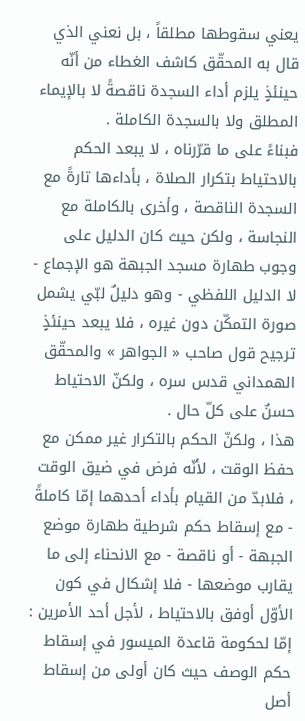يعني سقوطها مطلقاً ، بل نعني الذي قال به المحقّق كاشف الغطاء من أنّه حينئذٍ يلزم أداء السجدة ناقصةً لا بالإيماء المطلق ولا بالسجدة الكاملة .
فبناءً على ما قرّرناه ، لا يبعد الحكم بالاحتياط بتكرار الصلاة ، بأداءها تارةً مع السجدة الناقصة ، وأخرى بالكاملة مع النجاسة ، ولكن حيث كان الدليل على وجوب طهارة مسجد الجبهة هو الإجماع - لا الدليل اللفظي - وهو دليلٌ لبّي يشمل صورة التمكّن دون غيره ، فلا يبعد حينئذٍ ترجيح قول صاحب « الجواهر » والمحقّق الهمداني قدس سره ، ولكنّ الاحتياط حسنٌ على كلّ حال .
هذا ، ولكنّ الحكم بالتكرار غير ممكن مع حفظ الوقت ، لأنّه فرض في ضيق الوقت ، فلابدّ من القيام بأداء أحدهما إمّا كاملةً - مع إسقاط حكم شرطية طهارة موضع الجبهة - أو ناقصة - مع الانحناء إلى ما يقارب موضعها - فلا إشكال في كون الأوّل أوفق بالاحتياط ، لأجل أحد الأمرين : إمّا لحكومة قاعدة الميسور في إسقاط حكم الوصف حيث كان أولى من إسقاط أصل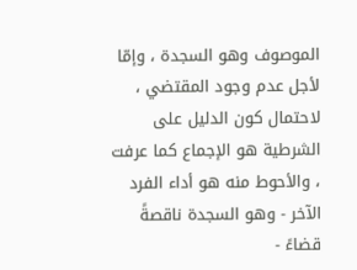الموصوف وهو السجدة ، وإمّا لأجل عدم وجود المقتضي ، لاحتمال كون الدليل على الشرطية هو الإجماع كما عرفت ، والأحوط منه هو أداء الفرد الآخر - وهو السجدة ناقصةً قضاءً -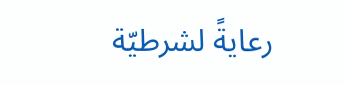رعايةً لشرطيّة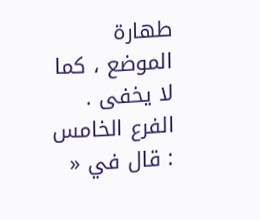طهارة الموضع ، كما لا يخفى . الفرع الخامس : قال في «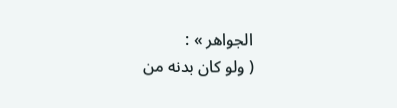الجواهر » :
( ولو كان بدنه من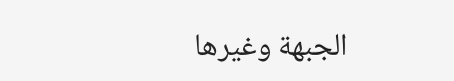الجبهة وغيرها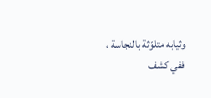وثيابه متلوّثة بالنجاسة ، ففي كشف